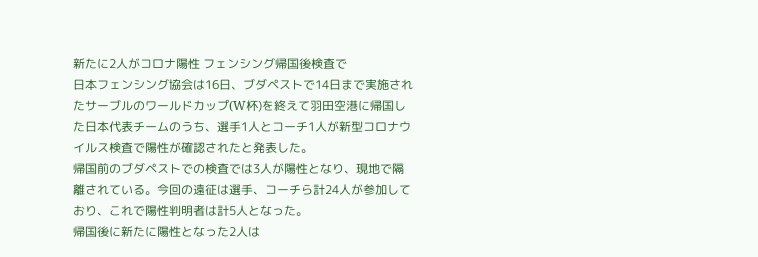新たに2人がコロナ陽性 フェンシング帰国後検査で
日本フェンシング協会は16日、ブダペストで14日まで実施されたサーブルのワールドカップ(W杯)を終えて羽田空港に帰国した日本代表チームのうち、選手1人とコーチ1人が新型コロナウイルス検査で陽性が確認されたと発表した。
帰国前のブダペストでの検査では3人が陽性となり、現地で隔離されている。今回の遠征は選手、コーチら計24人が参加しており、これで陽性判明者は計5人となった。
帰国後に新たに陽性となった2人は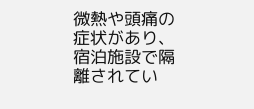微熱や頭痛の症状があり、宿泊施設で隔離されてい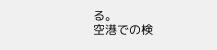る。
空港での検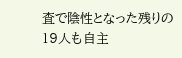査で陰性となった残りの19人も自主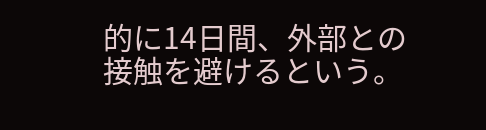的に14日間、外部との接触を避けるという。